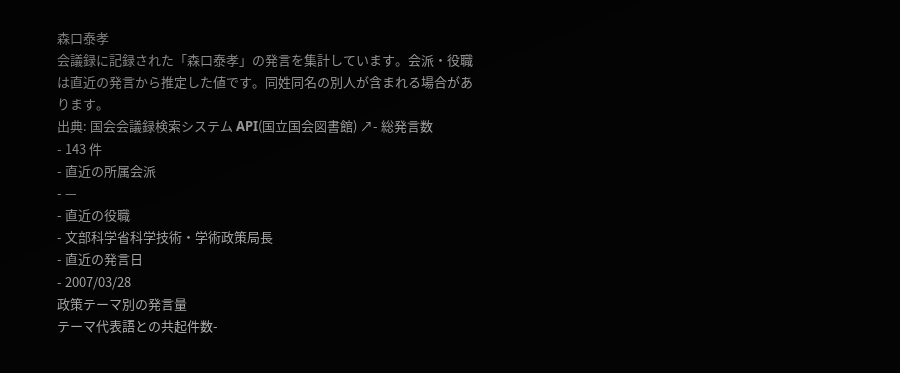森口泰孝
会議録に記録された「森口泰孝」の発言を集計しています。会派・役職は直近の発言から推定した値です。同姓同名の別人が含まれる場合があります。
出典: 国会会議録検索システム API(国立国会図書館) ↗- 総発言数
- 143 件
- 直近の所属会派
- —
- 直近の役職
- 文部科学省科学技術・学術政策局長
- 直近の発言日
- 2007/03/28
政策テーマ別の発言量
テーマ代表語との共起件数-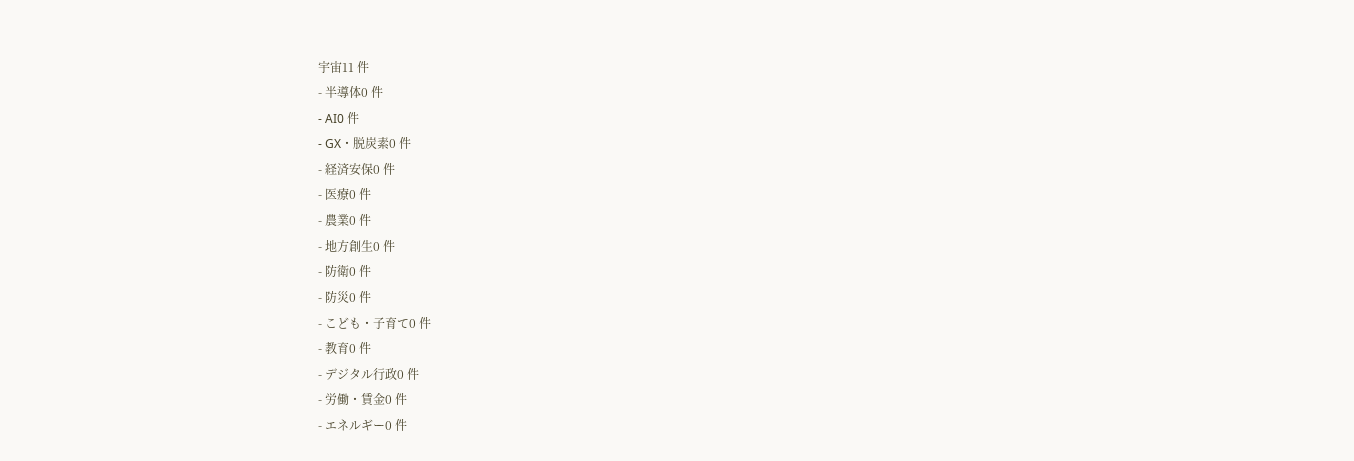宇宙11 件
- 半導体0 件
- AI0 件
- GX・脱炭素0 件
- 経済安保0 件
- 医療0 件
- 農業0 件
- 地方創生0 件
- 防衛0 件
- 防災0 件
- こども・子育て0 件
- 教育0 件
- デジタル行政0 件
- 労働・賃金0 件
- エネルギー0 件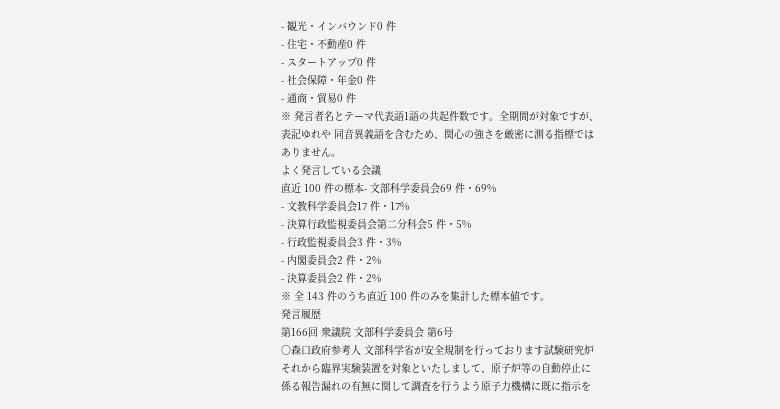- 観光・インバウンド0 件
- 住宅・不動産0 件
- スタートアップ0 件
- 社会保障・年金0 件
- 通商・貿易0 件
※ 発言者名とテーマ代表語1語の共起件数です。全期間が対象ですが、表記ゆれや 同音異義語を含むため、関心の強さを厳密に測る指標ではありません。
よく発言している会議
直近 100 件の標本- 文部科学委員会69 件・69%
- 文教科学委員会17 件・17%
- 決算行政監視委員会第二分科会5 件・5%
- 行政監視委員会3 件・3%
- 内閣委員会2 件・2%
- 決算委員会2 件・2%
※ 全 143 件のうち直近 100 件のみを集計した標本値です。
発言履歴
第166回 衆議院 文部科学委員会 第6号
○森口政府参考人 文部科学省が安全規制を行っております試験研究炉それから臨界実験装置を対象といたしまして、原子炉等の自動停止に係る報告漏れの有無に関して調査を行うよう原子力機構に既に指示を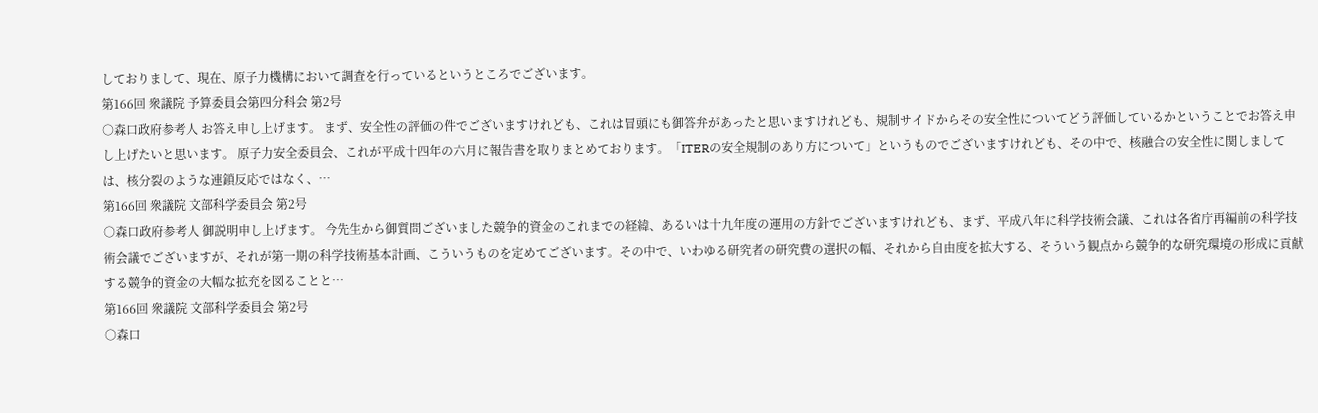しておりまして、現在、原子力機構において調査を行っているというところでございます。
第166回 衆議院 予算委員会第四分科会 第2号
○森口政府参考人 お答え申し上げます。 まず、安全性の評価の件でございますけれども、これは冒頭にも御答弁があったと思いますけれども、規制サイドからその安全性についてどう評価しているかということでお答え申し上げたいと思います。 原子力安全委員会、これが平成十四年の六月に報告書を取りまとめております。「ITERの安全規制のあり方について」というものでございますけれども、その中で、核融合の安全性に関しましては、核分裂のような連鎖反応ではなく、…
第166回 衆議院 文部科学委員会 第2号
○森口政府参考人 御説明申し上げます。 今先生から御質問ございました競争的資金のこれまでの経緯、あるいは十九年度の運用の方針でございますけれども、まず、平成八年に科学技術会議、これは各省庁再編前の科学技術会議でございますが、それが第一期の科学技術基本計画、こういうものを定めてございます。その中で、いわゆる研究者の研究費の選択の幅、それから自由度を拡大する、そういう観点から競争的な研究環境の形成に貢献する競争的資金の大幅な拡充を図ることと…
第166回 衆議院 文部科学委員会 第2号
○森口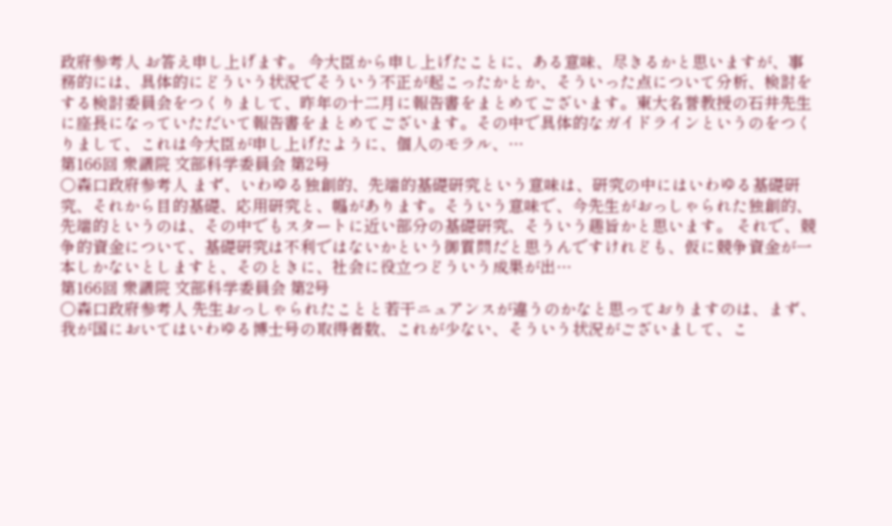政府参考人 お答え申し上げます。 今大臣から申し上げたことに、ある意味、尽きるかと思いますが、事務的には、具体的にどういう状況でそういう不正が起こったかとか、そういった点について分析、検討をする検討委員会をつくりまして、昨年の十二月に報告書をまとめてございます。東大名誉教授の石井先生に座長になっていただいて報告書をまとめてございます。その中で具体的なガイドラインというのをつくりまして、これは今大臣が申し上げたように、個人のモラル、…
第166回 衆議院 文部科学委員会 第2号
○森口政府参考人 まず、いわゆる独創的、先端的基礎研究という意味は、研究の中にはいわゆる基礎研究、それから目的基礎、応用研究と、幅があります。そういう意味で、今先生がおっしゃられた独創的、先端的というのは、その中でもスタートに近い部分の基礎研究、そういう趣旨かと思います。 それで、競争的資金について、基礎研究は不利ではないかという御質問だと思うんですけれども、仮に競争資金が一本しかないとしますと、そのときに、社会に役立つどういう成果が出…
第166回 衆議院 文部科学委員会 第2号
○森口政府参考人 先生おっしゃられたことと若干ニュアンスが違うのかなと思っておりますのは、まず、我が国においてはいわゆる博士号の取得者数、これが少ない、そういう状況がございまして、こ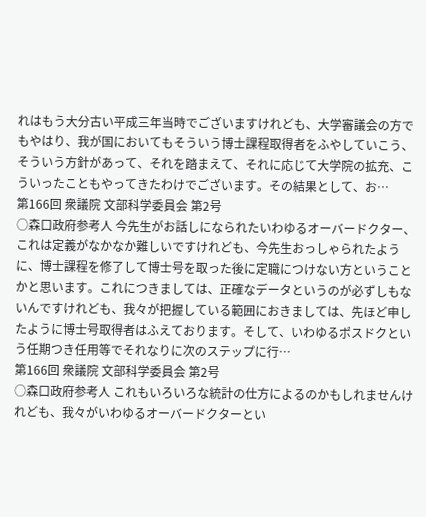れはもう大分古い平成三年当時でございますけれども、大学審議会の方でもやはり、我が国においてもそういう博士課程取得者をふやしていこう、そういう方針があって、それを踏まえて、それに応じて大学院の拡充、こういったこともやってきたわけでございます。その結果として、お…
第166回 衆議院 文部科学委員会 第2号
○森口政府参考人 今先生がお話しになられたいわゆるオーバードクター、これは定義がなかなか難しいですけれども、今先生おっしゃられたように、博士課程を修了して博士号を取った後に定職につけない方ということかと思います。これにつきましては、正確なデータというのが必ずしもないんですけれども、我々が把握している範囲におきましては、先ほど申したように博士号取得者はふえております。そして、いわゆるポスドクという任期つき任用等でそれなりに次のステップに行…
第166回 衆議院 文部科学委員会 第2号
○森口政府参考人 これもいろいろな統計の仕方によるのかもしれませんけれども、我々がいわゆるオーバードクターとい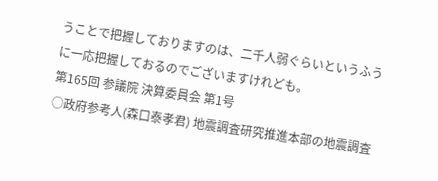うことで把握しておりますのは、二千人弱ぐらいというふうに一応把握しておるのでございますけれども。
第165回 参議院 決算委員会 第1号
○政府参考人(森口泰孝君) 地震調査研究推進本部の地震調査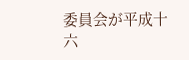委員会が平成十六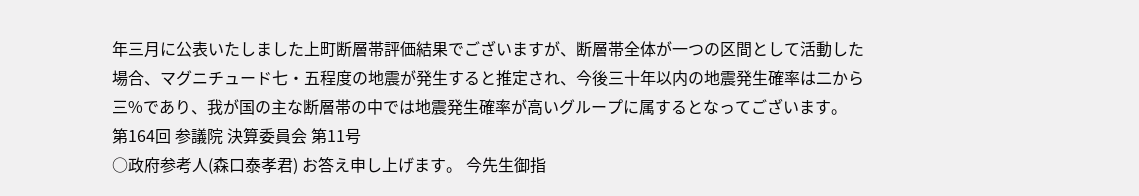年三月に公表いたしました上町断層帯評価結果でございますが、断層帯全体が一つの区間として活動した場合、マグニチュード七・五程度の地震が発生すると推定され、今後三十年以内の地震発生確率は二から三%であり、我が国の主な断層帯の中では地震発生確率が高いグループに属するとなってございます。
第164回 参議院 決算委員会 第11号
○政府参考人(森口泰孝君) お答え申し上げます。 今先生御指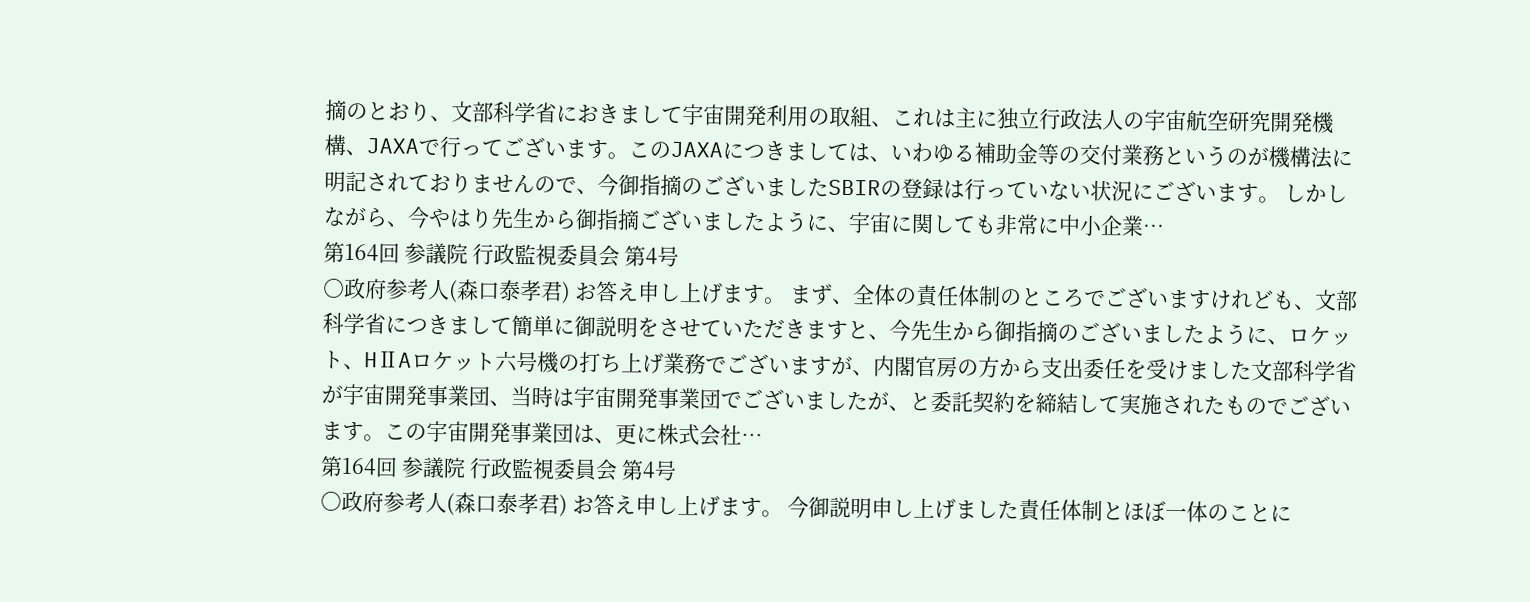摘のとおり、文部科学省におきまして宇宙開発利用の取組、これは主に独立行政法人の宇宙航空研究開発機構、JAXAで行ってございます。このJAXAにつきましては、いわゆる補助金等の交付業務というのが機構法に明記されておりませんので、今御指摘のございましたSBIRの登録は行っていない状況にございます。 しかしながら、今やはり先生から御指摘ございましたように、宇宙に関しても非常に中小企業…
第164回 参議院 行政監視委員会 第4号
○政府参考人(森口泰孝君) お答え申し上げます。 まず、全体の責任体制のところでございますけれども、文部科学省につきまして簡単に御説明をさせていただきますと、今先生から御指摘のございましたように、ロケット、HⅡAロケット六号機の打ち上げ業務でございますが、内閣官房の方から支出委任を受けました文部科学省が宇宙開発事業団、当時は宇宙開発事業団でございましたが、と委託契約を締結して実施されたものでございます。この宇宙開発事業団は、更に株式会社…
第164回 参議院 行政監視委員会 第4号
○政府参考人(森口泰孝君) お答え申し上げます。 今御説明申し上げました責任体制とほぼ一体のことに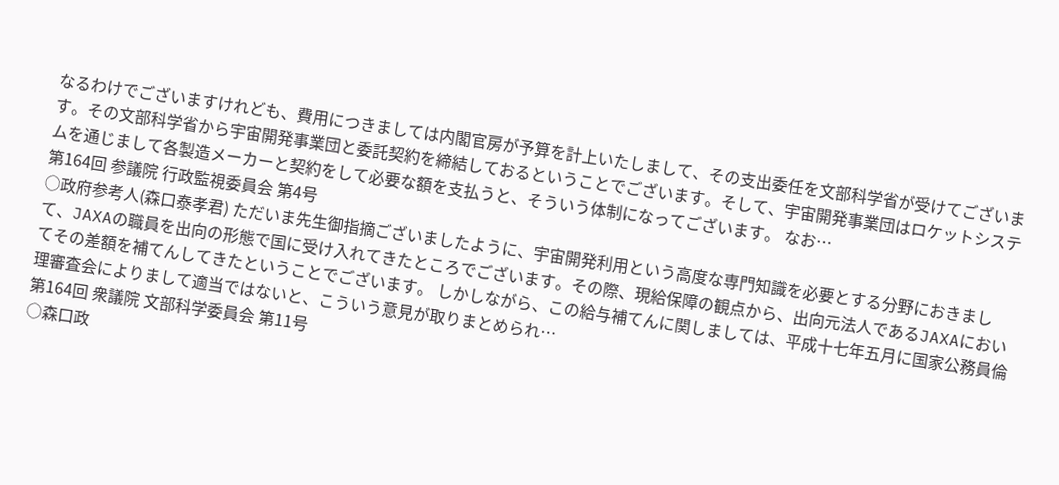なるわけでございますけれども、費用につきましては内閣官房が予算を計上いたしまして、その支出委任を文部科学省が受けてございます。その文部科学省から宇宙開発事業団と委託契約を締結しておるということでございます。そして、宇宙開発事業団はロケットシステムを通じまして各製造メーカーと契約をして必要な額を支払うと、そういう体制になってございます。 なお…
第164回 参議院 行政監視委員会 第4号
○政府参考人(森口泰孝君) ただいま先生御指摘ございましたように、宇宙開発利用という高度な専門知識を必要とする分野におきまして、JAXAの職員を出向の形態で国に受け入れてきたところでございます。その際、現給保障の観点から、出向元法人であるJAXAにおいてその差額を補てんしてきたということでございます。 しかしながら、この給与補てんに関しましては、平成十七年五月に国家公務員倫理審査会によりまして適当ではないと、こういう意見が取りまとめられ…
第164回 衆議院 文部科学委員会 第11号
○森口政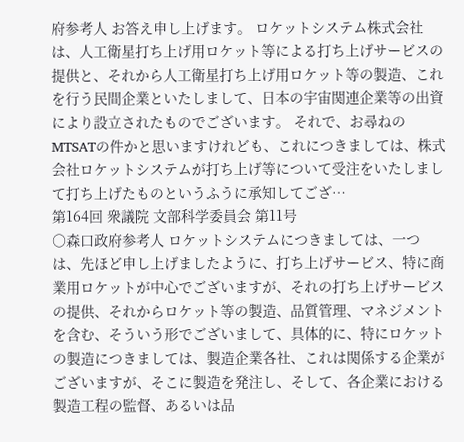府参考人 お答え申し上げます。 ロケットシステム株式会社は、人工衛星打ち上げ用ロケット等による打ち上げサービスの提供と、それから人工衛星打ち上げ用ロケット等の製造、これを行う民間企業といたしまして、日本の宇宙関連企業等の出資により設立されたものでございます。 それで、お尋ねのMTSATの件かと思いますけれども、これにつきましては、株式会社ロケットシステムが打ち上げ等について受注をいたしまして打ち上げたものというふうに承知してござ…
第164回 衆議院 文部科学委員会 第11号
○森口政府参考人 ロケットシステムにつきましては、一つは、先ほど申し上げましたように、打ち上げサービス、特に商業用ロケットが中心でございますが、それの打ち上げサービスの提供、それからロケット等の製造、品質管理、マネジメントを含む、そういう形でございまして、具体的に、特にロケットの製造につきましては、製造企業各社、これは関係する企業がございますが、そこに製造を発注し、そして、各企業における製造工程の監督、あるいは品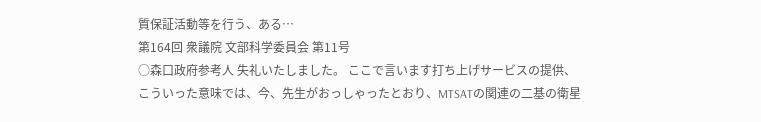質保証活動等を行う、ある…
第164回 衆議院 文部科学委員会 第11号
○森口政府参考人 失礼いたしました。 ここで言います打ち上げサービスの提供、こういった意味では、今、先生がおっしゃったとおり、MTSATの関連の二基の衛星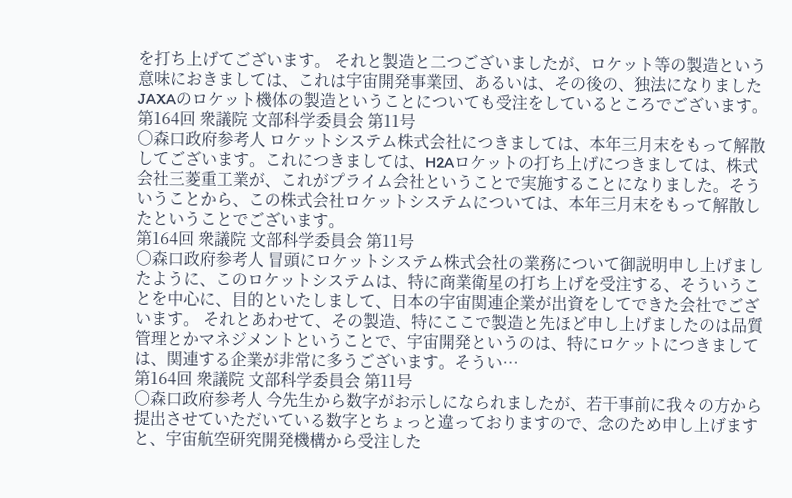を打ち上げてございます。 それと製造と二つございましたが、ロケット等の製造という意味におきましては、これは宇宙開発事業団、あるいは、その後の、独法になりましたJAXAのロケット機体の製造ということについても受注をしているところでございます。
第164回 衆議院 文部科学委員会 第11号
○森口政府参考人 ロケットシステム株式会社につきましては、本年三月末をもって解散してございます。これにつきましては、H2Aロケットの打ち上げにつきましては、株式会社三菱重工業が、これがプライム会社ということで実施することになりました。そういうことから、この株式会社ロケットシステムについては、本年三月末をもって解散したということでございます。
第164回 衆議院 文部科学委員会 第11号
○森口政府参考人 冒頭にロケットシステム株式会社の業務について御説明申し上げましたように、このロケットシステムは、特に商業衛星の打ち上げを受注する、そういうことを中心に、目的といたしまして、日本の宇宙関連企業が出資をしてできた会社でございます。 それとあわせて、その製造、特にここで製造と先ほど申し上げましたのは品質管理とかマネジメントということで、宇宙開発というのは、特にロケットにつきましては、関連する企業が非常に多うございます。そうい…
第164回 衆議院 文部科学委員会 第11号
○森口政府参考人 今先生から数字がお示しになられましたが、若干事前に我々の方から提出させていただいている数字とちょっと違っておりますので、念のため申し上げますと、宇宙航空研究開発機構から受注した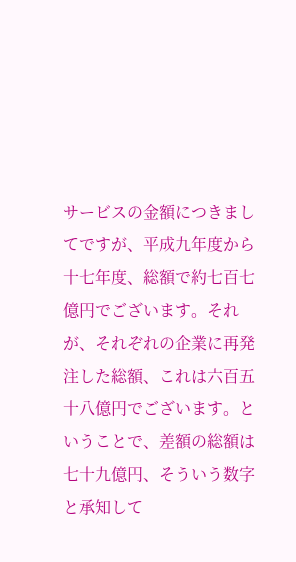サービスの金額につきましてですが、平成九年度から十七年度、総額で約七百七億円でございます。それが、それぞれの企業に再発注した総額、これは六百五十八億円でございます。ということで、差額の総額は七十九億円、そういう数字と承知して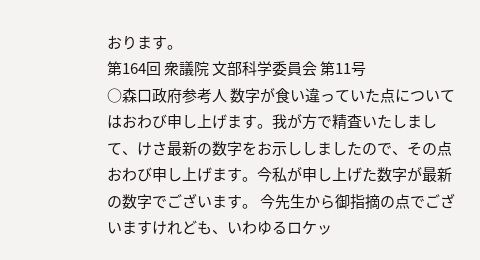おります。
第164回 衆議院 文部科学委員会 第11号
○森口政府参考人 数字が食い違っていた点についてはおわび申し上げます。我が方で精査いたしまして、けさ最新の数字をお示ししましたので、その点おわび申し上げます。今私が申し上げた数字が最新の数字でございます。 今先生から御指摘の点でございますけれども、いわゆるロケッ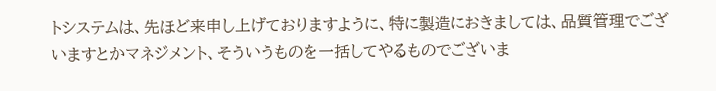トシステムは、先ほど来申し上げておりますように、特に製造におきましては、品質管理でございますとかマネジメント、そういうものを一括してやるものでございま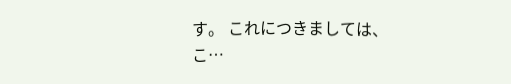す。 これにつきましては、こ…